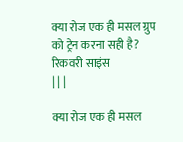क्या रोज एक ही मसल ग्रुप को ट्रेन करना सही है? रिकवरी साइंस
| | |

क्या रोज एक ही मसल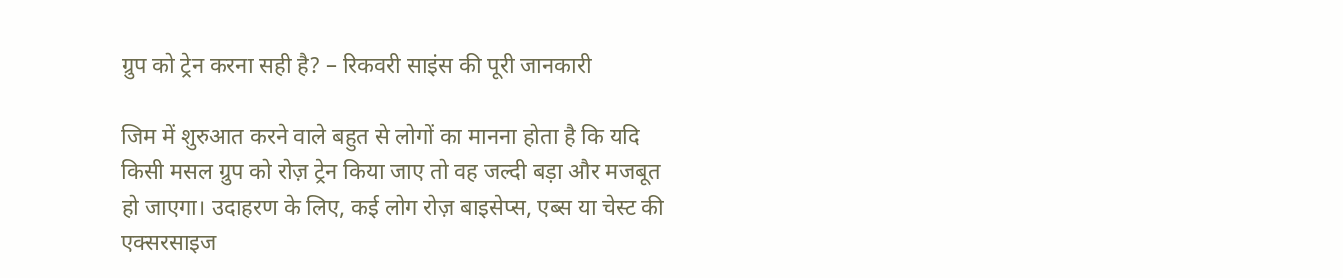ग्रुप को ट्रेन करना सही है? – रिकवरी साइंस की पूरी जानकारी

जिम में शुरुआत करने वाले बहुत से लोगों का मानना होता है कि यदि किसी मसल ग्रुप को रोज़ ट्रेन किया जाए तो वह जल्दी बड़ा और मजबूत हो जाएगा। उदाहरण के लिए, कई लोग रोज़ बाइसेप्स, एब्स या चेस्ट की एक्सरसाइज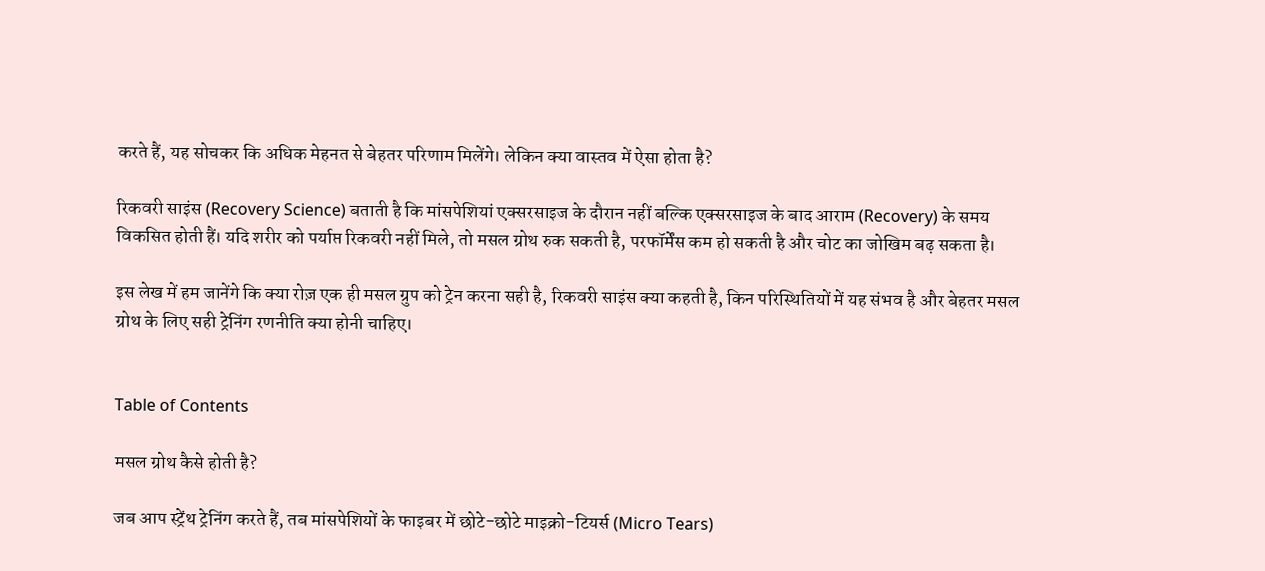करते हैं, यह सोचकर कि अधिक मेहनत से बेहतर परिणाम मिलेंगे। लेकिन क्या वास्तव में ऐसा होता है?

रिकवरी साइंस (Recovery Science) बताती है कि मांसपेशियां एक्सरसाइज के दौरान नहीं बल्कि एक्सरसाइज के बाद आराम (Recovery) के समय विकसित होती हैं। यदि शरीर को पर्याप्त रिकवरी नहीं मिले, तो मसल ग्रोथ रुक सकती है, परफॉर्मेंस कम हो सकती है और चोट का जोखिम बढ़ सकता है।

इस लेख में हम जानेंगे कि क्या रोज़ एक ही मसल ग्रुप को ट्रेन करना सही है, रिकवरी साइंस क्या कहती है, किन परिस्थितियों में यह संभव है और बेहतर मसल ग्रोथ के लिए सही ट्रेनिंग रणनीति क्या होनी चाहिए।


Table of Contents

मसल ग्रोथ कैसे होती है?

जब आप स्ट्रेंथ ट्रेनिंग करते हैं, तब मांसपेशियों के फाइबर में छोटे-छोटे माइक्रो-टियर्स (Micro Tears)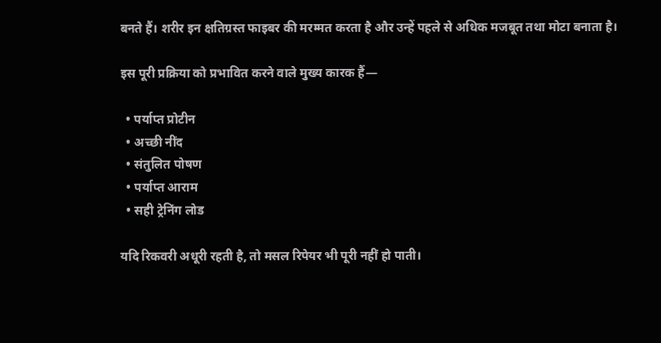बनते हैं। शरीर इन क्षतिग्रस्त फाइबर की मरम्मत करता है और उन्हें पहले से अधिक मजबूत तथा मोटा बनाता है।

इस पूरी प्रक्रिया को प्रभावित करने वाले मुख्य कारक हैं—

  • पर्याप्त प्रोटीन
  • अच्छी नींद
  • संतुलित पोषण
  • पर्याप्त आराम
  • सही ट्रेनिंग लोड

यदि रिकवरी अधूरी रहती है, तो मसल रिपेयर भी पूरी नहीं हो पाती।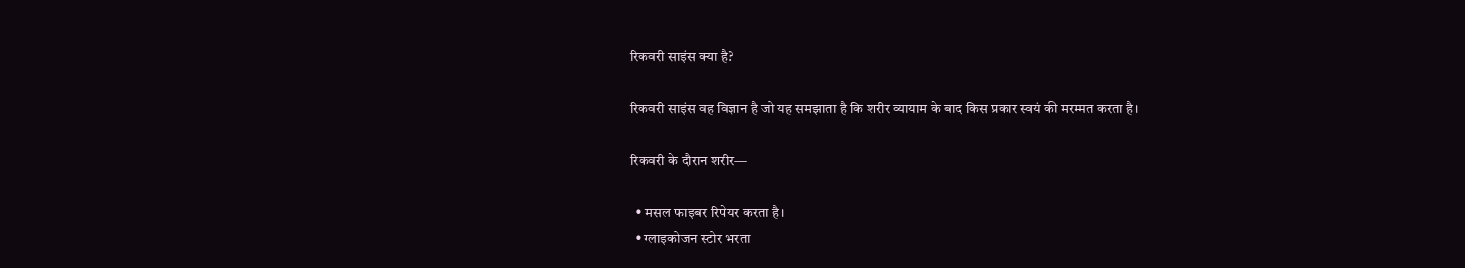रिकवरी साइंस क्या है?

रिकवरी साइंस वह विज्ञान है जो यह समझाता है कि शरीर व्यायाम के बाद किस प्रकार स्वयं की मरम्मत करता है।

रिकवरी के दौरान शरीर—

  • मसल फाइबर रिपेयर करता है।
  • ग्लाइकोजन स्टोर भरता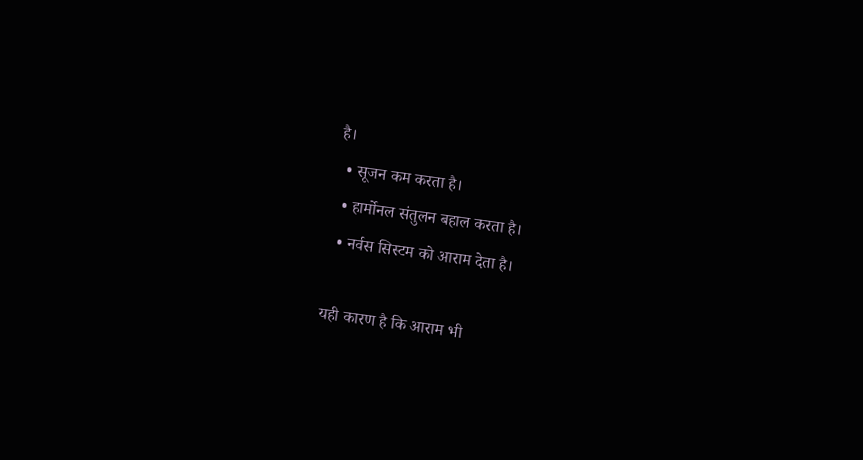है।
  • सूजन कम करता है।
  • हार्मोनल संतुलन बहाल करता है।
  • नर्वस सिस्टम को आराम देता है।

यही कारण है कि आराम भी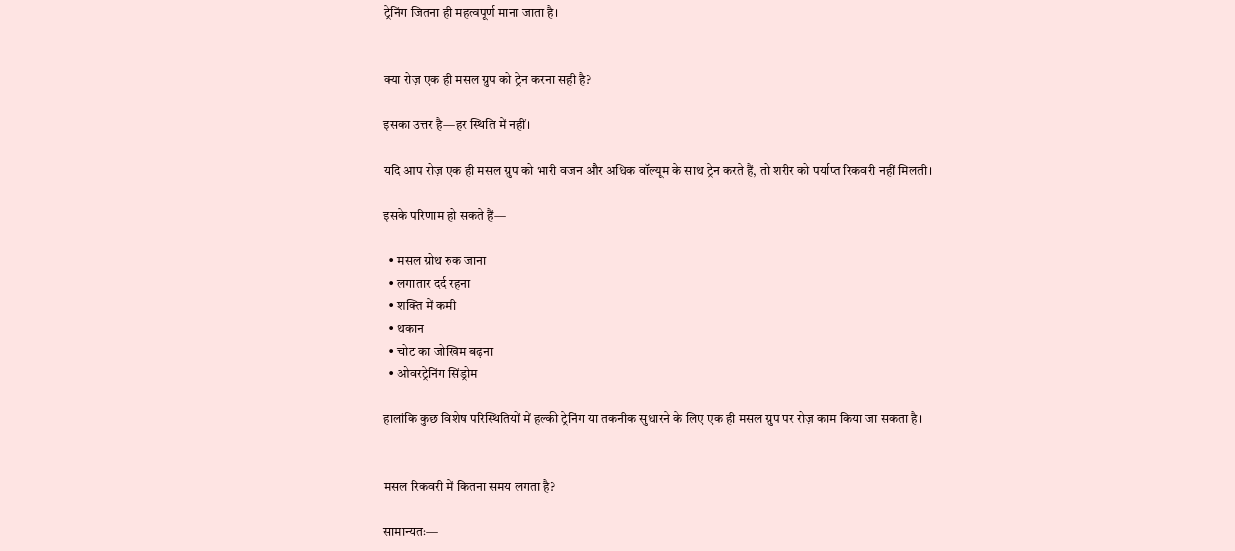ट्रेनिंग जितना ही महत्वपूर्ण माना जाता है।


क्या रोज़ एक ही मसल ग्रुप को ट्रेन करना सही है?

इसका उत्तर है—हर स्थिति में नहीं।

यदि आप रोज़ एक ही मसल ग्रुप को भारी वजन और अधिक वॉल्यूम के साथ ट्रेन करते हैं, तो शरीर को पर्याप्त रिकवरी नहीं मिलती।

इसके परिणाम हो सकते हैं—

  • मसल ग्रोथ रुक जाना
  • लगातार दर्द रहना
  • शक्ति में कमी
  • थकान
  • चोट का जोखिम बढ़ना
  • ओवरट्रेनिंग सिंड्रोम

हालांकि कुछ विशेष परिस्थितियों में हल्की ट्रेनिंग या तकनीक सुधारने के लिए एक ही मसल ग्रुप पर रोज़ काम किया जा सकता है।


मसल रिकवरी में कितना समय लगता है?

सामान्यतः—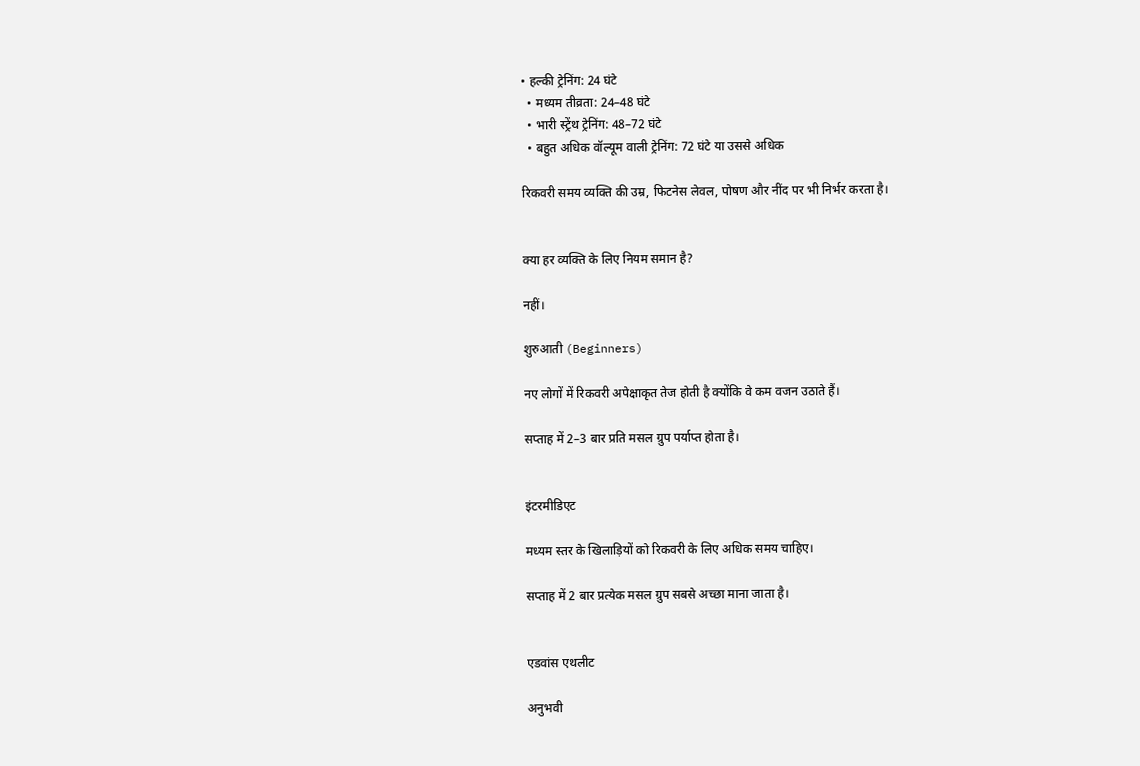• हल्की ट्रेनिंग: 24 घंटे
  • मध्यम तीव्रता: 24–48 घंटे
  • भारी स्ट्रेंथ ट्रेनिंग: 48–72 घंटे
  • बहुत अधिक वॉल्यूम वाली ट्रेनिंग: 72 घंटे या उससे अधिक

रिकवरी समय व्यक्ति की उम्र, फिटनेस लेवल, पोषण और नींद पर भी निर्भर करता है।


क्या हर व्यक्ति के लिए नियम समान है?

नहीं।

शुरुआती (Beginners)

नए लोगों में रिकवरी अपेक्षाकृत तेज होती है क्योंकि वे कम वजन उठाते हैं।

सप्ताह में 2–3 बार प्रति मसल ग्रुप पर्याप्त होता है।


इंटरमीडिएट

मध्यम स्तर के खिलाड़ियों को रिकवरी के लिए अधिक समय चाहिए।

सप्ताह में 2 बार प्रत्येक मसल ग्रुप सबसे अच्छा माना जाता है।


एडवांस एथलीट

अनुभवी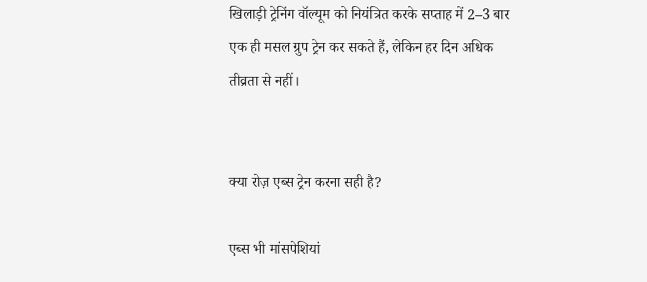खिलाड़ी ट्रेनिंग वॉल्यूम को नियंत्रित करके सप्ताह में 2–3 बार एक ही मसल ग्रुप ट्रेन कर सकते हैं, लेकिन हर दिन अधिक तीव्रता से नहीं।


क्या रोज़ एब्स ट्रेन करना सही है?

एब्स भी मांसपेशियां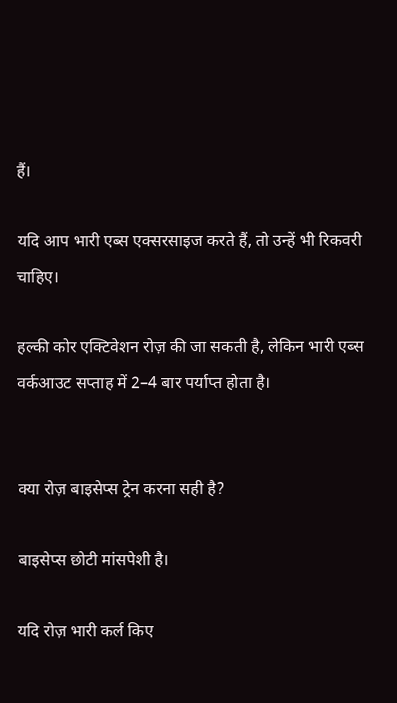हैं।

यदि आप भारी एब्स एक्सरसाइज करते हैं, तो उन्हें भी रिकवरी चाहिए।

हल्की कोर एक्टिवेशन रोज़ की जा सकती है, लेकिन भारी एब्स वर्कआउट सप्ताह में 2–4 बार पर्याप्त होता है।


क्या रोज़ बाइसेप्स ट्रेन करना सही है?

बाइसेप्स छोटी मांसपेशी है।

यदि रोज़ भारी कर्ल किए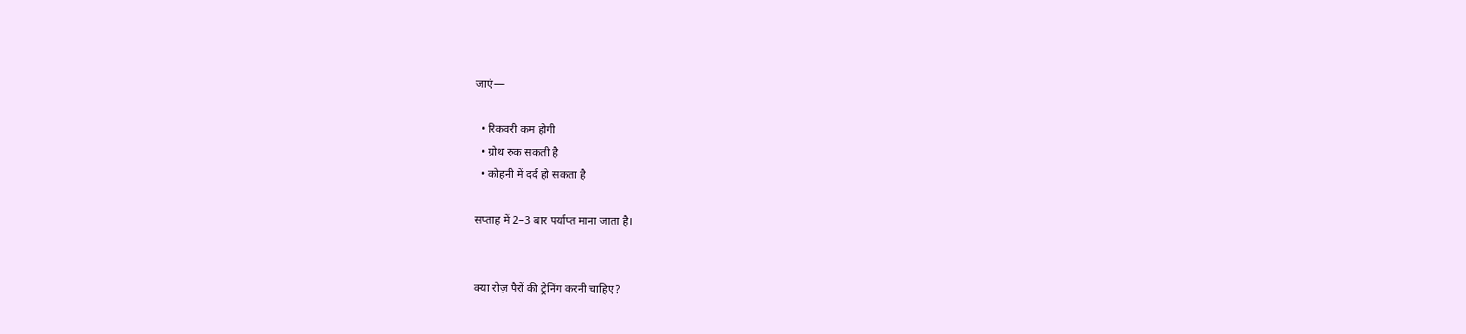जाएं—

  • रिकवरी कम होगी
  • ग्रोथ रुक सकती है
  • कोहनी में दर्द हो सकता है

सप्ताह में 2–3 बार पर्याप्त माना जाता है।


क्या रोज़ पैरों की ट्रेनिंग करनी चाहिए?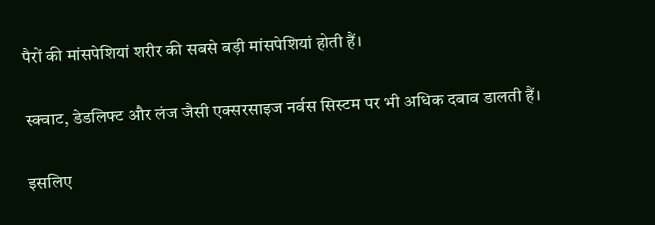पैरों की मांसपेशियां शरीर की सबसे बड़ी मांसपेशियां होती हैं।

स्क्वाट, डेडलिफ्ट और लंज जैसी एक्सरसाइज नर्वस सिस्टम पर भी अधिक दबाव डालती हैं।

इसलिए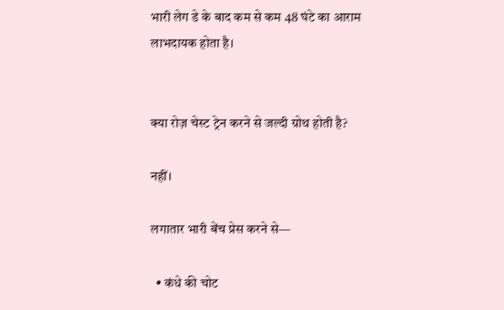भारी लेग डे के बाद कम से कम 48 घंटे का आराम लाभदायक होता है।


क्या रोज़ चेस्ट ट्रेन करने से जल्दी ग्रोथ होती है?

नहीं।

लगातार भारी बेंच प्रेस करने से—

  • कंधे की चोट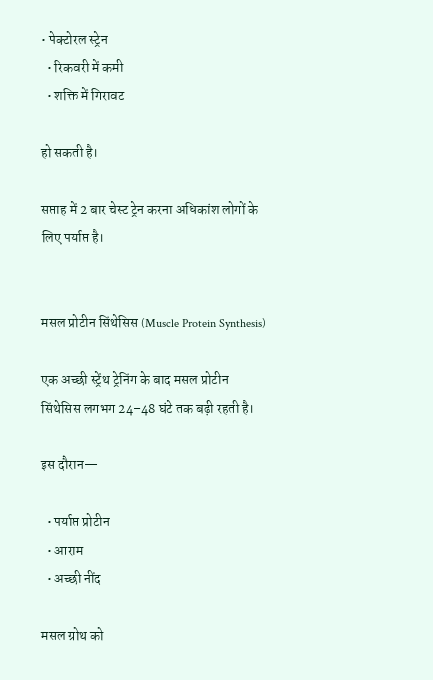• पेक्टोरल स्ट्रेन
  • रिकवरी में कमी
  • शक्ति में गिरावट

हो सकती है।

सप्ताह में 2 बार चेस्ट ट्रेन करना अधिकांश लोगों के लिए पर्याप्त है।


मसल प्रोटीन सिंथेसिस (Muscle Protein Synthesis)

एक अच्छी स्ट्रेंथ ट्रेनिंग के बाद मसल प्रोटीन सिंथेसिस लगभग 24–48 घंटे तक बढ़ी रहती है।

इस दौरान—

  • पर्याप्त प्रोटीन
  • आराम
  • अच्छी नींद

मसल ग्रोथ को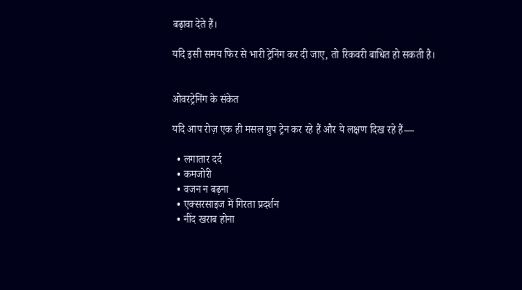बढ़ावा देते हैं।

यदि इसी समय फिर से भारी ट्रेनिंग कर दी जाए, तो रिकवरी बाधित हो सकती है।


ओवरट्रेनिंग के संकेत

यदि आप रोज़ एक ही मसल ग्रुप ट्रेन कर रहे हैं और ये लक्षण दिख रहे हैं—

  • लगातार दर्द
  • कमजोरी
  • वजन न बढ़ना
  • एक्सरसाइज में गिरता प्रदर्शन
  • नींद खराब होना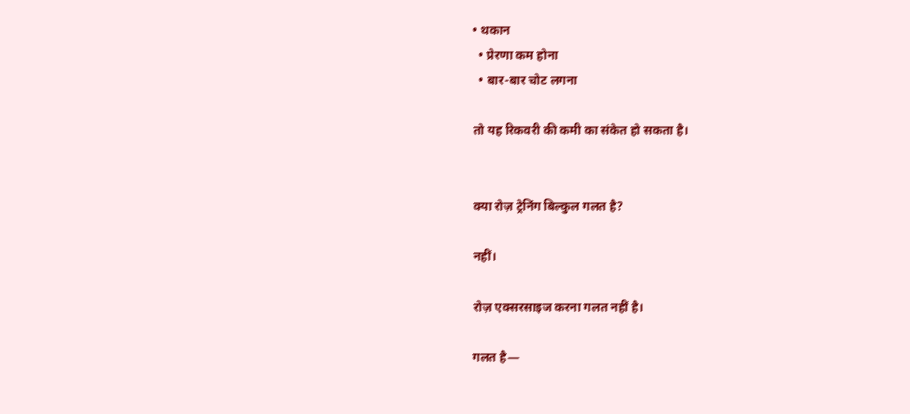• थकान
  • प्रेरणा कम होना
  • बार-बार चोट लगना

तो यह रिकवरी की कमी का संकेत हो सकता है।


क्या रोज़ ट्रेनिंग बिल्कुल गलत है?

नहीं।

रोज़ एक्सरसाइज करना गलत नहीं है।

गलत है—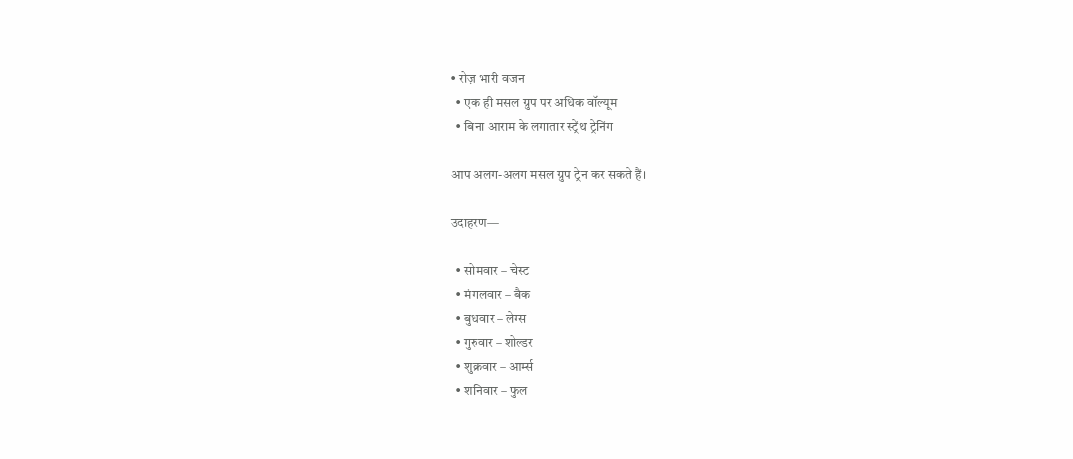• रोज़ भारी वजन
  • एक ही मसल ग्रुप पर अधिक वॉल्यूम
  • बिना आराम के लगातार स्ट्रेंथ ट्रेनिंग

आप अलग-अलग मसल ग्रुप ट्रेन कर सकते हैं।

उदाहरण—

  • सोमवार – चेस्ट
  • मंगलवार – बैक
  • बुधवार – लेग्स
  • गुरुवार – शोल्डर
  • शुक्रवार – आर्म्स
  • शनिवार – फुल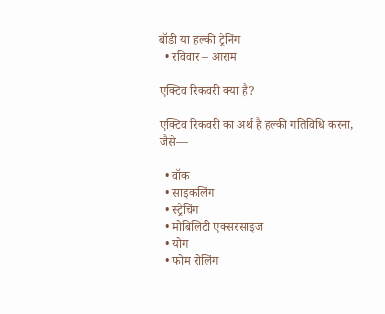बॉडी या हल्की ट्रेनिंग
  • रविवार – आराम

एक्टिव रिकवरी क्या है?

एक्टिव रिकवरी का अर्थ है हल्की गतिविधि करना, जैसे—

  • वॉक
  • साइकलिंग
  • स्ट्रेचिंग
  • मोबिलिटी एक्सरसाइज
  • योग
  • फोम रोलिंग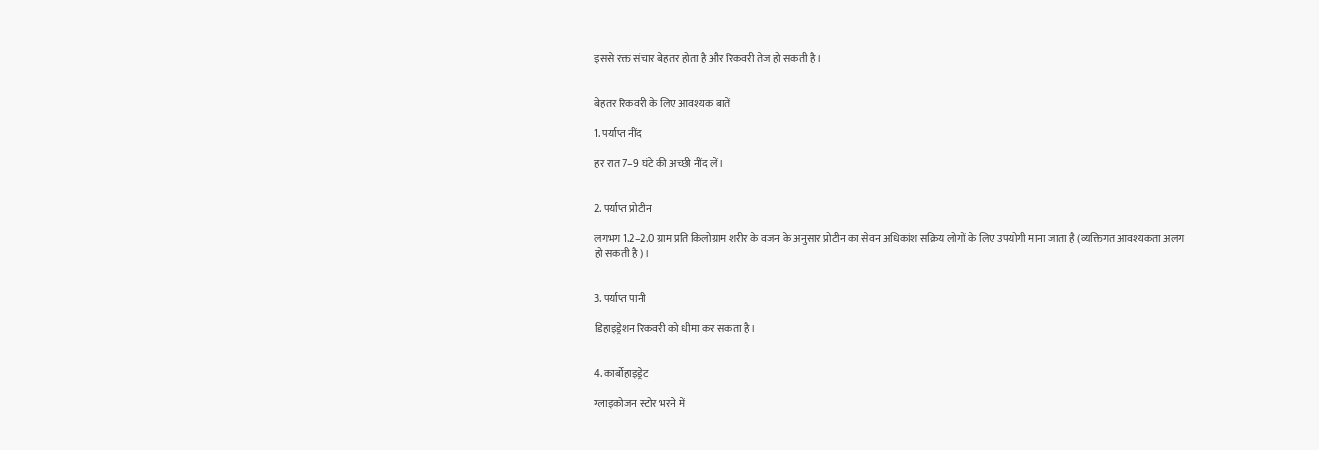इससे रक्त संचार बेहतर होता है और रिकवरी तेज हो सकती है।


बेहतर रिकवरी के लिए आवश्यक बातें

1. पर्याप्त नींद

हर रात 7–9 घंटे की अच्छी नींद लें।


2. पर्याप्त प्रोटीन

लगभग 1.2–2.0 ग्राम प्रति किलोग्राम शरीर के वजन के अनुसार प्रोटीन का सेवन अधिकांश सक्रिय लोगों के लिए उपयोगी माना जाता है (व्यक्तिगत आवश्यकता अलग हो सकती है)।


3. पर्याप्त पानी

डिहाइड्रेशन रिकवरी को धीमा कर सकता है।


4. कार्बोहाइड्रेट

ग्लाइकोजन स्टोर भरने में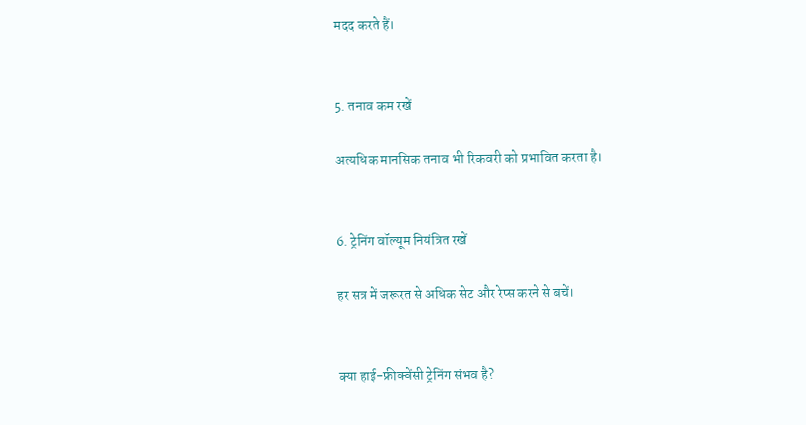मदद करते हैं।


5. तनाव कम रखें

अत्यधिक मानसिक तनाव भी रिकवरी को प्रभावित करता है।


6. ट्रेनिंग वॉल्यूम नियंत्रित रखें

हर सत्र में जरूरत से अधिक सेट और रेप्स करने से बचें।


क्या हाई-फ्रीक्वेंसी ट्रेनिंग संभव है?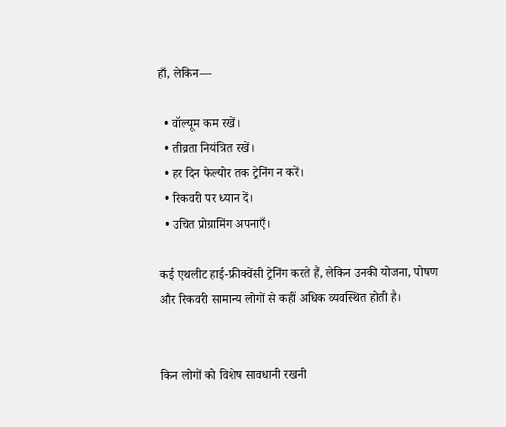हाँ, लेकिन—

  • वॉल्यूम कम रखें।
  • तीव्रता नियंत्रित रखें।
  • हर दिन फेल्योर तक ट्रेनिंग न करें।
  • रिकवरी पर ध्यान दें।
  • उचित प्रोग्रामिंग अपनाएँ।

कई एथलीट हाई-फ्रीक्वेंसी ट्रेनिंग करते हैं, लेकिन उनकी योजना, पोषण और रिकवरी सामान्य लोगों से कहीं अधिक व्यवस्थित होती है।


किन लोगों को विशेष सावधानी रखनी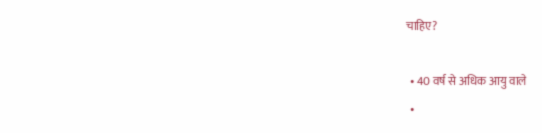चाहिए?

  • 40 वर्ष से अधिक आयु वाले
  •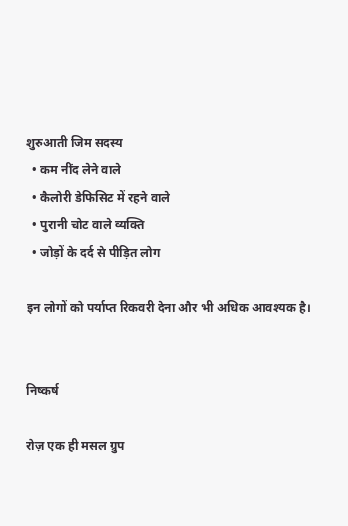शुरुआती जिम सदस्य
  • कम नींद लेने वाले
  • कैलोरी डेफिसिट में रहने वाले
  • पुरानी चोट वाले व्यक्ति
  • जोड़ों के दर्द से पीड़ित लोग

इन लोगों को पर्याप्त रिकवरी देना और भी अधिक आवश्यक है।


निष्कर्ष

रोज़ एक ही मसल ग्रुप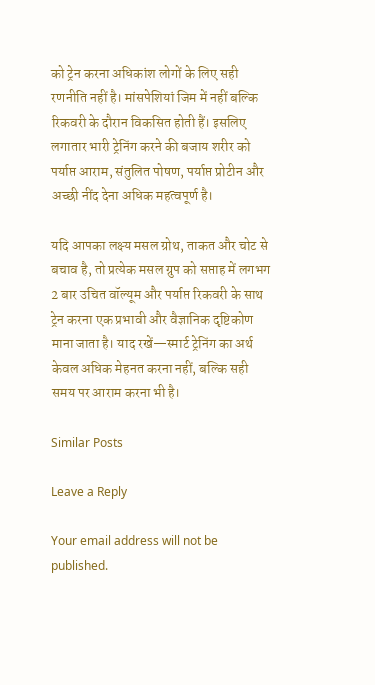को ट्रेन करना अधिकांश लोगों के लिए सही रणनीति नहीं है। मांसपेशियां जिम में नहीं बल्कि रिकवरी के दौरान विकसित होती हैं। इसलिए लगातार भारी ट्रेनिंग करने की बजाय शरीर को पर्याप्त आराम, संतुलित पोषण, पर्याप्त प्रोटीन और अच्छी नींद देना अधिक महत्वपूर्ण है।

यदि आपका लक्ष्य मसल ग्रोथ, ताकत और चोट से बचाव है, तो प्रत्येक मसल ग्रुप को सप्ताह में लगभग 2 बार उचित वॉल्यूम और पर्याप्त रिकवरी के साथ ट्रेन करना एक प्रभावी और वैज्ञानिक दृष्टिकोण माना जाता है। याद रखें—स्मार्ट ट्रेनिंग का अर्थ केवल अधिक मेहनत करना नहीं, बल्कि सही समय पर आराम करना भी है।

Similar Posts

Leave a Reply

Your email address will not be published.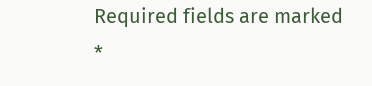Required fields are marked *